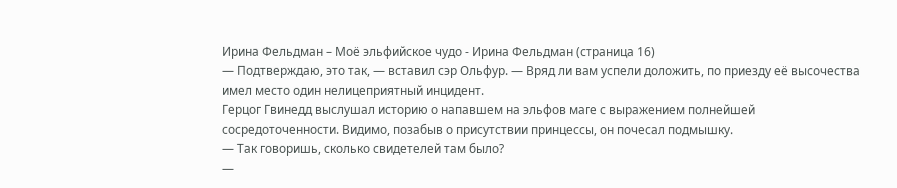Ирина Фельдман – Моё эльфийское чудо - Ирина Фельдман (страница 16)
— Подтверждаю, это так, — вставил сэр Ольфур. — Вряд ли вам успели доложить, по приезду её высочества имел место один нелицеприятный инцидент.
Герцог Гвинедд выслушал историю о напавшем на эльфов маге с выражением полнейшей сосредоточенности. Видимо, позабыв о присутствии принцессы, он почесал подмышку.
— Так говоришь, сколько свидетелей там было?
—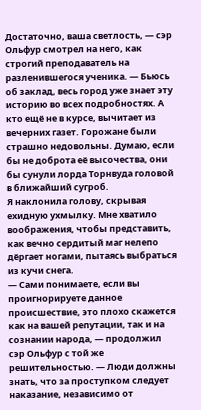Достаточно, ваша светлость, — сэр Ольфур смотрел на него, как строгий преподаватель на разленившегося ученика. — Бьюсь об заклад, весь город уже знает эту историю во всех подробностях. А кто ещё не в курсе, вычитает из вечерних газет. Горожане были страшно недовольны. Думаю, если бы не доброта её высочества, они бы сунули лорда Торнвуда головой в ближайший сугроб.
Я наклонила голову, скрывая ехидную ухмылку. Мне хватило воображения, чтобы представить, как вечно сердитый маг нелепо дёргает ногами, пытаясь выбраться из кучи снега.
— Сами понимаете, если вы проигнорируете данное происшествие, это плохо скажется как на вашей репутации, так и на сознании народа, — продолжил сэр Ольфур с той же решительностью. — Люди должны знать, что за проступком следует наказание, независимо от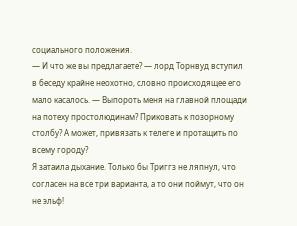социального положения.
— И что же вы предлагаете? — лорд Торнвуд вступил в беседу крайне неохотно, словно происходящее его мало касалось. — Выпороть меня на главной площади на потеху простолюдинам? Приковать к позорному столбу? А может, привязать к телеге и протащить по всему городу?
Я затаила дыхание. Только бы Триггз не ляпнул, что согласен на все три варианта, а то они поймут, что он не эльф!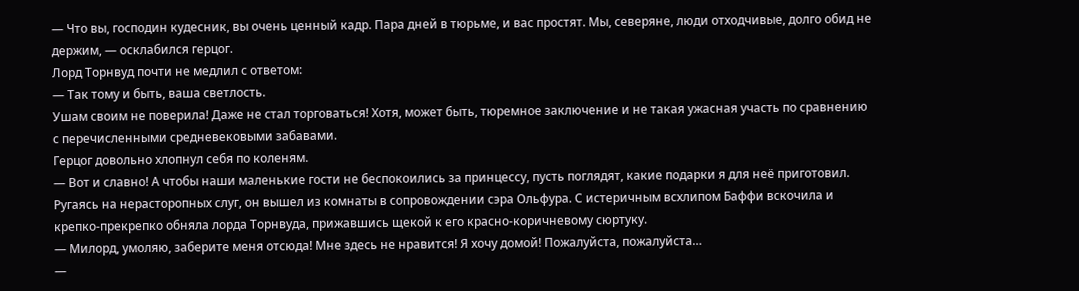— Что вы, господин кудесник, вы очень ценный кадр. Пара дней в тюрьме, и вас простят. Мы, северяне, люди отходчивые, долго обид не держим, — осклабился герцог.
Лорд Торнвуд почти не медлил с ответом:
— Так тому и быть, ваша светлость.
Ушам своим не поверила! Даже не стал торговаться! Хотя, может быть, тюремное заключение и не такая ужасная участь по сравнению с перечисленными средневековыми забавами.
Герцог довольно хлопнул себя по коленям.
— Вот и славно! А чтобы наши маленькие гости не беспокоились за принцессу, пусть поглядят, какие подарки я для неё приготовил.
Ругаясь на нерасторопных слуг, он вышел из комнаты в сопровождении сэра Ольфура. С истеричным всхлипом Баффи вскочила и крепко-прекрепко обняла лорда Торнвуда, прижавшись щекой к его красно-коричневому сюртуку.
— Милорд, умоляю, заберите меня отсюда! Мне здесь не нравится! Я хочу домой! Пожалуйста, пожалуйста…
—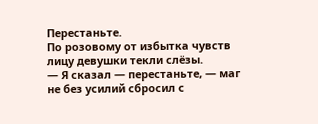Перестаньте.
По розовому от избытка чувств лицу девушки текли слёзы.
— Я сказал — перестаньте, — маг не без усилий сбросил с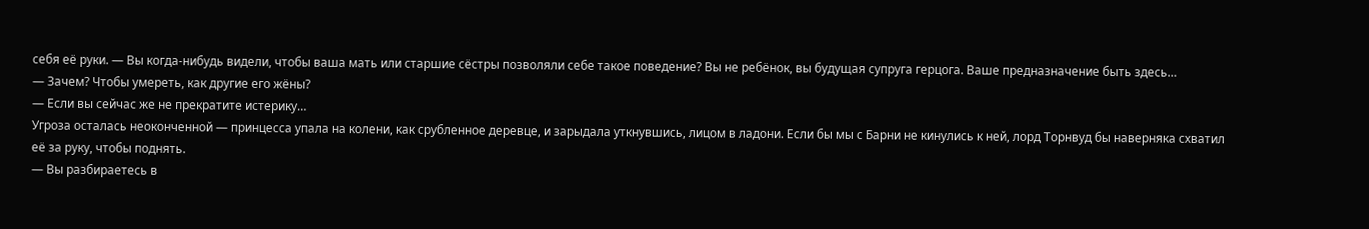себя её руки. — Вы когда-нибудь видели, чтобы ваша мать или старшие сёстры позволяли себе такое поведение? Вы не ребёнок, вы будущая супруга герцога. Ваше предназначение быть здесь…
— Зачем? Чтобы умереть, как другие его жёны?
— Если вы сейчас же не прекратите истерику…
Угроза осталась неоконченной — принцесса упала на колени, как срубленное деревце, и зарыдала уткнувшись, лицом в ладони. Если бы мы с Барни не кинулись к ней, лорд Торнвуд бы наверняка схватил её за руку, чтобы поднять.
— Вы разбираетесь в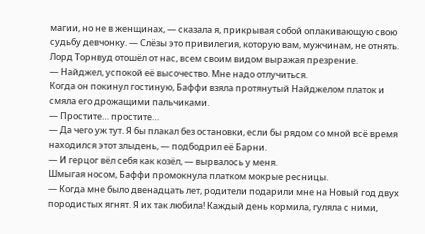магии, но не в женщинах, — сказала я, прикрывая собой оплакивающую свою судьбу девчонку. — Слёзы это привилегия, которую вам, мужчинам, не отнять.
Лорд Торнвуд отошёл от нас, всем своим видом выражая презрение.
— Найджел, успокой её высочество. Мне надо отлучиться.
Когда он покинул гостиную, Баффи взяла протянутый Найджелом платок и смяла его дрожащими пальчиками.
— Простите… простите…
— Да чего уж тут. Я бы плакал без остановки, если бы рядом со мной всё время находился этот злыдень, — подбодрил её Барни.
— И герцог вёл себя как козёл, — вырвалось у меня.
Шмыгая носом, Баффи промокнула платком мокрые ресницы.
— Когда мне было двенадцать лет, родители подарили мне на Новый год двух породистых ягнят. Я их так любила! Каждый день кормила, гуляла с ними,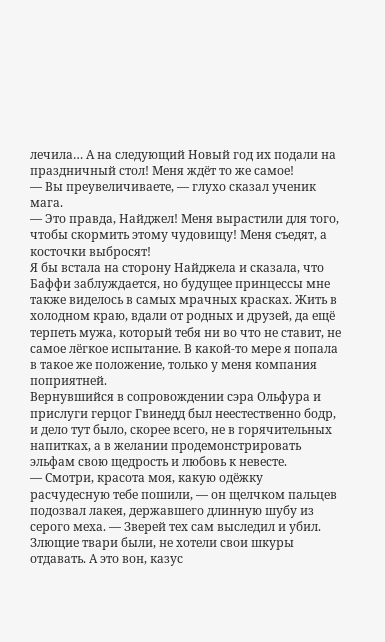лечила… А на следующий Новый год их подали на праздничный стол! Меня ждёт то же самое!
— Вы преувеличиваете, — глухо сказал ученик мага.
— Это правда, Найджел! Меня вырастили для того, чтобы скормить этому чудовищу! Меня съедят, а косточки выбросят!
Я бы встала на сторону Найджела и сказала, что Баффи заблуждается, но будущее принцессы мне также виделось в самых мрачных красках. Жить в холодном краю, вдали от родных и друзей, да ещё терпеть мужа, который тебя ни во что не ставит, не самое лёгкое испытание. В какой-то мере я попала в такое же положение, только у меня компания поприятней.
Вернувшийся в сопровождении сэра Ольфура и прислуги герцог Гвинедд был неестественно бодр, и дело тут было, скорее всего, не в горячительных напитках, а в желании продемонстрировать эльфам свою щедрость и любовь к невесте.
— Смотри, красота моя, какую одёжку расчудесную тебе пошили, — он щелчком пальцев подозвал лакея, державшего длинную шубу из серого меха. — Зверей тех сам выследил и убил. Злющие твари были, не хотели свои шкуры отдавать. А это вон, казус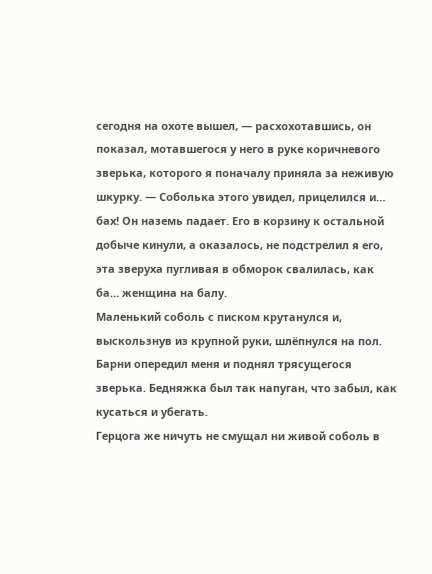сегодня на охоте вышел, — расхохотавшись, он показал, мотавшегося у него в руке коричневого зверька, которого я поначалу приняла за неживую шкурку. — Соболька этого увидел, прицелился и… бах! Он наземь падает. Его в корзину к остальной добыче кинули, а оказалось, не подстрелил я его, эта зверуха пугливая в обморок свалилась, как ба… женщина на балу.
Маленький соболь с писком крутанулся и, выскользнув из крупной руки, шлёпнулся на пол. Барни опередил меня и поднял трясущегося зверька. Бедняжка был так напуган, что забыл, как кусаться и убегать.
Герцога же ничуть не смущал ни живой соболь в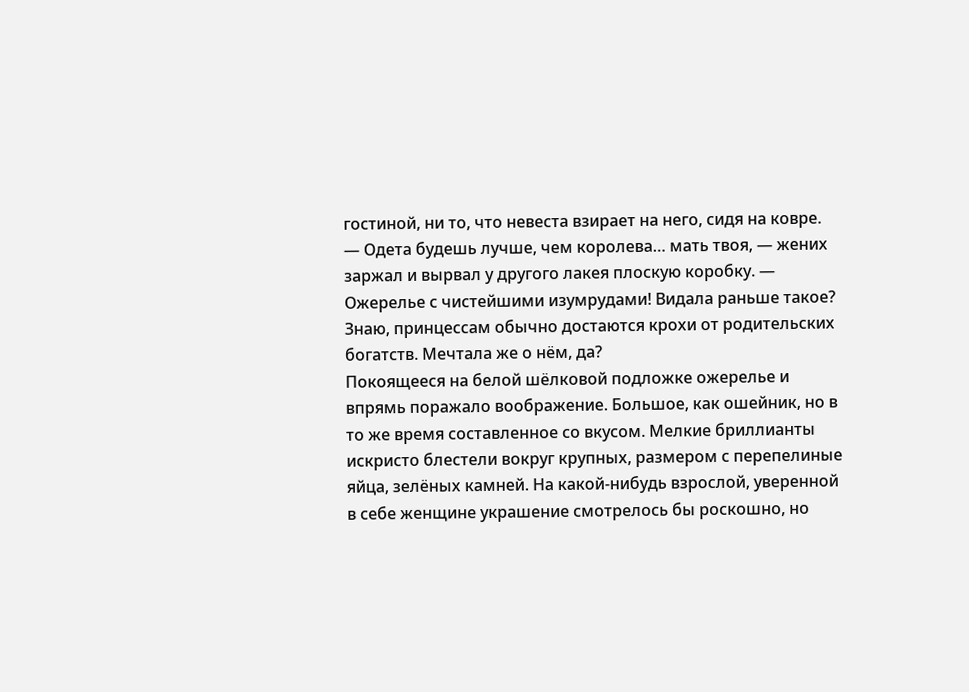гостиной, ни то, что невеста взирает на него, сидя на ковре.
— Одета будешь лучше, чем королева… мать твоя, — жених заржал и вырвал у другого лакея плоскую коробку. — Ожерелье с чистейшими изумрудами! Видала раньше такое? Знаю, принцессам обычно достаются крохи от родительских богатств. Мечтала же о нём, да?
Покоящееся на белой шёлковой подложке ожерелье и впрямь поражало воображение. Большое, как ошейник, но в то же время составленное со вкусом. Мелкие бриллианты искристо блестели вокруг крупных, размером с перепелиные яйца, зелёных камней. На какой-нибудь взрослой, уверенной в себе женщине украшение смотрелось бы роскошно, но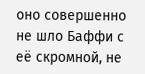оно совершенно не шло Баффи с её скромной, не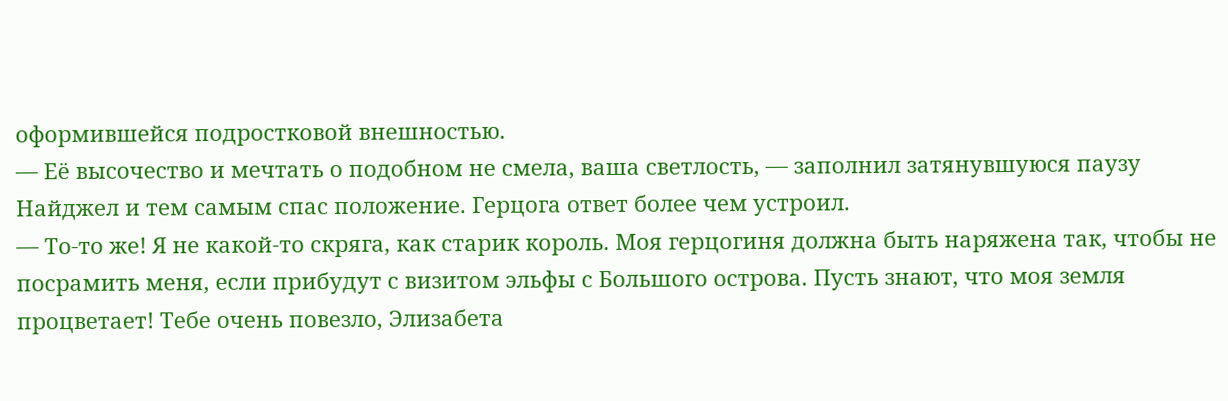оформившейся подростковой внешностью.
— Её высочество и мечтать о подобном не смела, ваша светлость, — заполнил затянувшуюся паузу Найджел и тем самым спас положение. Герцога ответ более чем устроил.
— То-то же! Я не какой-то скряга, как старик король. Моя герцогиня должна быть наряжена так, чтобы не посрамить меня, если прибудут с визитом эльфы с Большого острова. Пусть знают, что моя земля процветает! Тебе очень повезло, Элизабета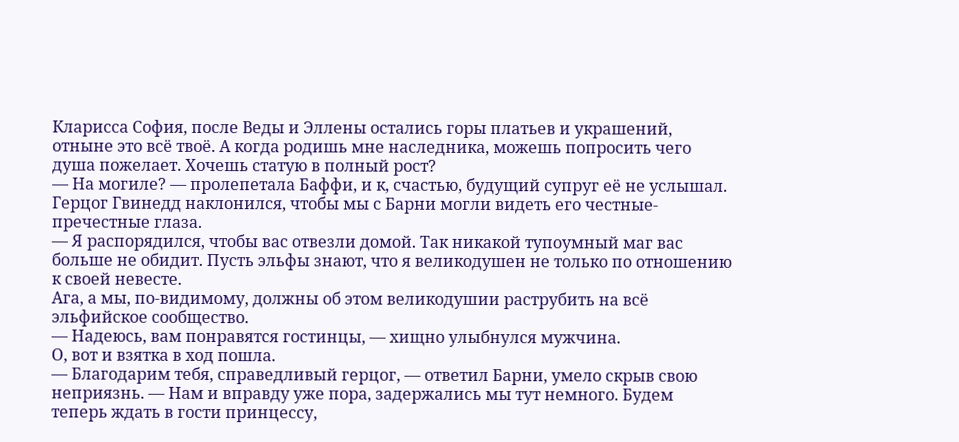Кларисса София, после Веды и Эллены остались горы платьев и украшений, отныне это всё твоё. А когда родишь мне наследника, можешь попросить чего душа пожелает. Хочешь статую в полный рост?
— На могиле? — пролепетала Баффи, и к, счастью, будущий супруг её не услышал.
Герцог Гвинедд наклонился, чтобы мы с Барни могли видеть его честные-пречестные глаза.
— Я распорядился, чтобы вас отвезли домой. Так никакой тупоумный маг вас больше не обидит. Пусть эльфы знают, что я великодушен не только по отношению к своей невесте.
Ага, а мы, по-видимому, должны об этом великодушии раструбить на всё эльфийское сообщество.
— Надеюсь, вам понравятся гостинцы, — хищно улыбнулся мужчина.
О, вот и взятка в ход пошла.
— Благодарим тебя, справедливый герцог, — ответил Барни, умело скрыв свою неприязнь. — Нам и вправду уже пора, задержались мы тут немного. Будем теперь ждать в гости принцессу,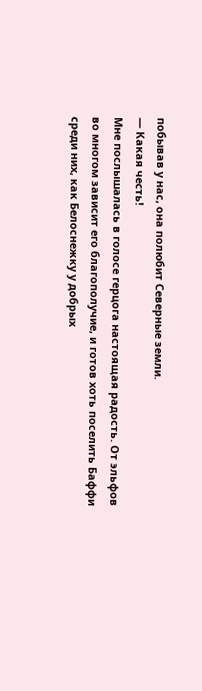побывав у нас, она полюбит Северные земли.
— Какая честь!
Мне послышалась в голосе герцога настоящая радость. От эльфов во многом зависит его благополучие, и готов хоть поселить Баффи среди них, как Белоснежку у добрых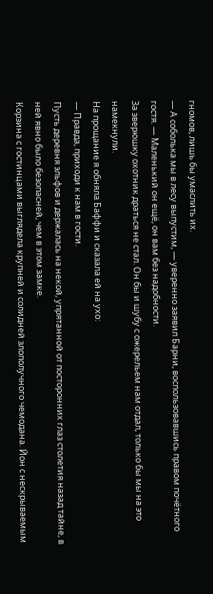гномов, лишь бы умаслить их.
— А соболька мы в лесу выпустим, — уверенно заявил Барни, воспользовавшись правом почётного гостя. — Маленький он ещё, он вам без надобности.
За зверюшку охотник драться не стал. Он бы и шубу с ожерельем нам отдал, только бы мы на это намекнули.
На прощание я обняла Баффи и сказала ей на ухо:
— Правда, приходи к нам в гости.
Пусть деревня эльфов и держалась на некой, упрятанной от посторонних глаз столетия назад тайне, в ней явно было безопасней, чем в этом замке.
Корзина с гостинцами выглядела крупней и солидней злополучного чемодана. Йон с нескрываемым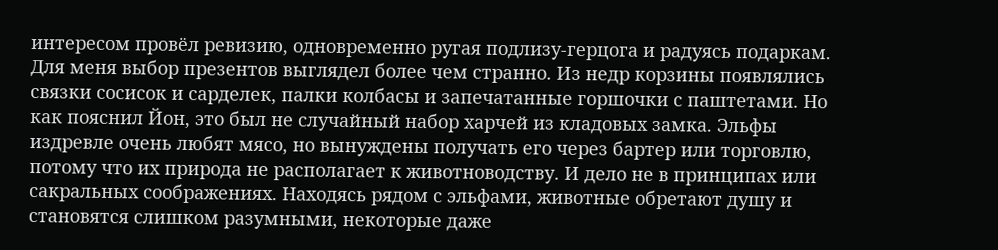интересом провёл ревизию, одновременно ругая подлизу-герцога и радуясь подаркам. Для меня выбор презентов выглядел более чем странно. Из недр корзины появлялись связки сосисок и сарделек, палки колбасы и запечатанные горшочки с паштетами. Но как пояснил Йон, это был не случайный набор харчей из кладовых замка. Эльфы издревле очень любят мясо, но вынуждены получать его через бартер или торговлю, потому что их природа не располагает к животноводству. И дело не в принципах или сакральных соображениях. Находясь рядом с эльфами, животные обретают душу и становятся слишком разумными, некоторые даже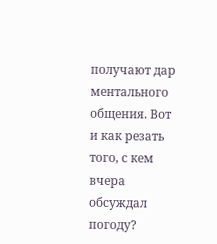получают дар ментального общения. Вот и как резать того, с кем вчера обсуждал погоду?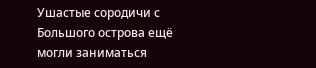Ушастые сородичи с Большого острова ещё могли заниматься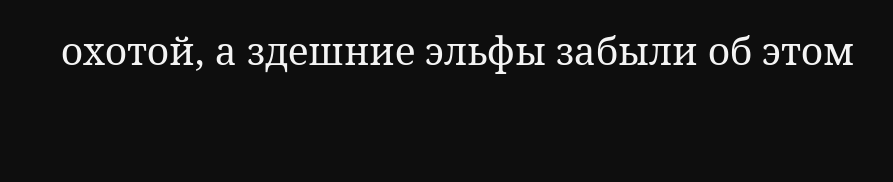охотой, а здешние эльфы забыли об этом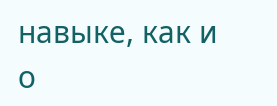навыке, как и о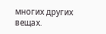многих других вещах.